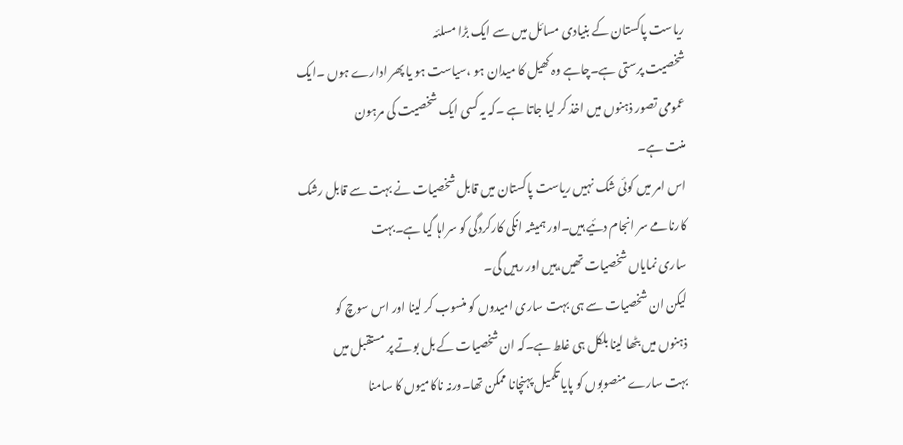ریاست پاکستان کے بنیادی مسائل میں سے ایک بڑا مسلئہ
شخصیت پرستی ہے۔چاہے وہ کھیل کا میدان ہو ،سیاست ہو یا پھر ادارے ہوں ۔ایک
عمومی تصور ذہنوں میں اخذ کر لیا جاتا ہے ۔کہ یہ کسی ایک شخصیت کی مرہون
منت ہے۔
اس امر میں کوئی شک نہیں ریاست پاکستان میں قابل شخصیات نے بہت سے قابل رشک
کارنامے سر انجام دئیے ہیں۔اور ہمیشہ انکی کارکردگی کو سراہا گیا ہے۔بہت
ساری نمایاں شخصیات تھیں،ہیں اور رہیں گی۔
لیکن ان شخصیات سے ہی بہت ساری امیدوں کو منسوب کر لینا اور اس سوچ کو
ذہنوں میں بٹھا لینا بلکل ہی غلط ہے۔کہ ان شخصیات کے بل بوتے پر مستقبل میں
بہت سارے منصوبوں کو پایا تکمیل پہنچانا ممکن تھا۔ورنہ ناکامیوں کا سامنا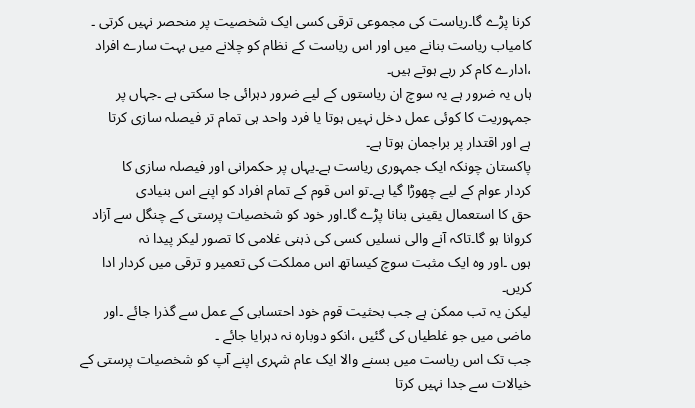کرنا پڑے گا۔ریاست کی مجموعی ترقی کسی ایک شخصیت پر منحصر نہیں کرتی ۔
کامیاب ریاست بنانے میں اور اس ریاست کے نظام کو چلانے میں بہت سارے افراد
،ادارے کام کر رہے ہوتے ہیں۔
ہاں یہ ضرور ہے یہ سوچ ان ریاستوں کے لیے ضرور دہرائی جا سکتی ہے ۔جہاں پر
جمہوریت کا کوئی عمل دخل نہیں ہوتا یا فرد واحد ہی تمام تر فیصلہ سازی کرتا
ہے اور اقتدار پر براجمان ہوتا ہے۔
پاکستان چونکہ ایک جمہوری ریاست ہے۔یہاں پر حکمرانی اور فیصلہ سازی کا
کردار عوام کے لیے چھوڑا گیا ہے۔تو اس قوم کے تمام افراد کو اپنے اس بنیادی
حق کا استعمال یقینی بنانا پڑے گا۔اور خود کو شخصیات پرستی کے چنگل سے آزاد
کروانا ہو گا۔تاکہ آنے والی نسلیں کسی کی ذہنی غلامی کا تصور لیکر پیدا نہ
ہوں ۔اور وہ ایک مثبت سوچ کیساتھ اس مملکت کی تعمیر و ترقی میں کردار ادا
کریں۔
لیکن یہ تب ممکن ہے جب بحثیت قوم خود احتسابی کے عمل سے گذرا جائے ۔اور
ماضی میں جو غلطیاں کی گئیں ،انکو دوبارہ نہ دہرایا جائے ۔
جب تک اس ریاست میں بسنے والا ایک عام شہری اپنے آپ کو شخصیات پرستی کے
خیالات سے جدا نہیں کرتا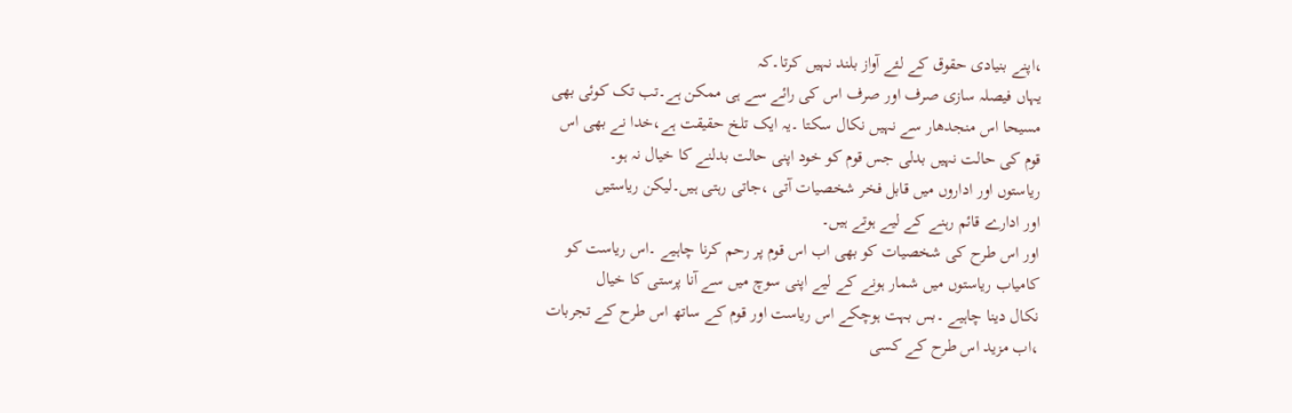،اپنے بنیادی حقوق کے لئے آواز بلند نہیں کرتا۔کہ
یہاں فیصلہ سازی صرف اور صرف اس کی رائے سے ہی ممکن ہے۔تب تک کوئی بھی
مسیحا اس منجدھار سے نہیں نکال سکتا ۔یہ ایک تلخ حقیقت ہے،خدا نے بھی اس
قوم کی حالت نہیں بدلی جس قوم کو خود اپنی حالت بدلنے کا خیال نہ ہو۔
ریاستوں اور اداروں میں قابل فخر شخصیات آتی ،جاتی رہتی ہیں۔لیکن ریاستیں
اور ادارے قائم رہنے کے لیے ہوتے ہیں۔
اور اس طرح کی شخصیات کو بھی اب اس قوم پر رحم کرنا چاہیے ۔اس ریاست کو
کامیاب ریاستوں میں شمار ہونے کے لیے اپنی سوچ میں سے آنا پرستی کا خیال
نکال دینا چاہیے ۔بس بہت ہوچکے اس ریاست اور قوم کے ساتھ اس طرح کے تجربات
،اب مزید اس طرح کے کسی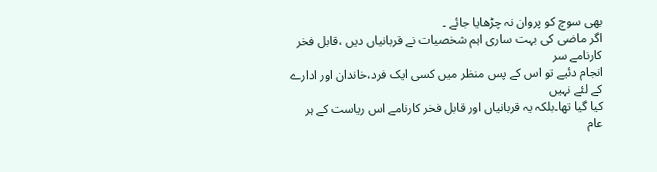بھی سوچ کو پروان نہ چڑھایا جائے ۔
اگر ماضی کی بہت ساری اہم شخصیات نے قربانیاں دیں ،قابل فخر کارنامے سر
انجام دئیے تو اس کے پس منظر میں کسی ایک فرد،خاندان اور ادارے کے لئے نہیں
کیا گیا تھا۔بلکہ یہ قربانیاں اور قابل فخر کارنامے اس ریاست کے ہر عام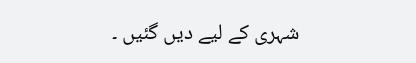شہری کے لیے دیں گئیں ۔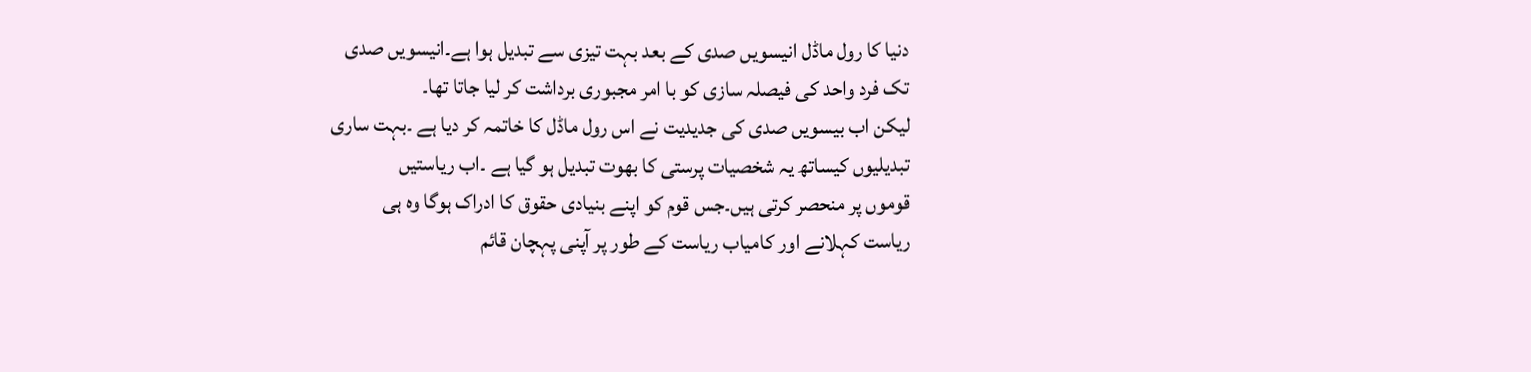دنیا کا رول ماڈل انیسویں صدی کے بعد بہت تیزی سے تبدیل ہوا ہے۔انیسویں صدی
تک فرد واحد کی فیصلہ سازی کو با امر مجبوری برداشت کر لیا جاتا تھا۔
لیکن اب بیسویں صدی کی جدیدیت نے اس رول ماڈل کا خاتمہ کر دیا ہے ۔بہت ساری
تبدیلیوں کیساتھ یہ شخصیات پرستی کا بھوت تبدیل ہو گیا ہے ۔اب ریاستیں
قوموں پر منحصر کرتی ہیں۔جس قوم کو اپنے بنیادی حقوق کا ادراک ہوگا وہ ہی
ریاست کہلانے اور کامیاب ریاست کے طور پر آپنی پہچان قائم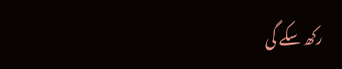رکھ سکے گی